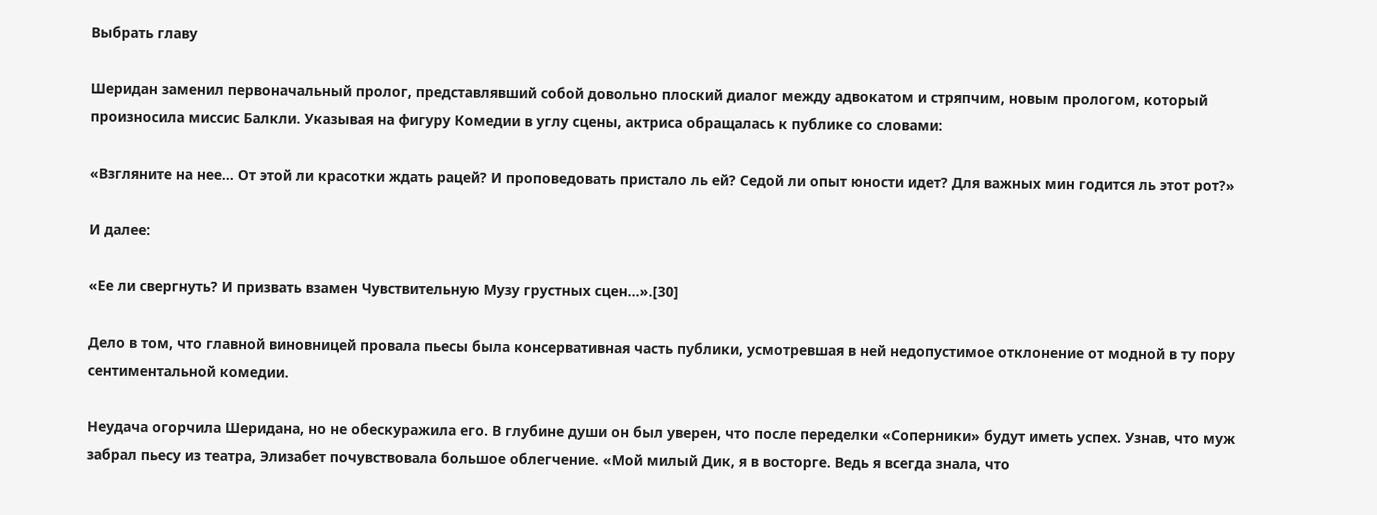Выбрать главу

Шеридан заменил первоначальный пролог, представлявший собой довольно плоский диалог между адвокатом и стряпчим, новым прологом, который произносила миссис Балкли. Указывая на фигуру Комедии в углу сцены, актриса обращалась к публике со словами:

«Взгляните на нее... От этой ли красотки ждать рацей? И проповедовать пристало ль ей? Седой ли опыт юности идет? Для важных мин годится ль этот рот?»

И далее:

«Ее ли свергнуть? И призвать взамен Чувствительную Музу грустных сцен...».[30]

Дело в том, что главной виновницей провала пьесы была консервативная часть публики, усмотревшая в ней недопустимое отклонение от модной в ту пору сентиментальной комедии.

Неудача огорчила Шеридана, но не обескуражила его. В глубине души он был уверен, что после переделки «Соперники» будут иметь успех. Узнав, что муж забрал пьесу из театра, Элизабет почувствовала большое облегчение. «Мой милый Дик, я в восторге. Ведь я всегда знала, что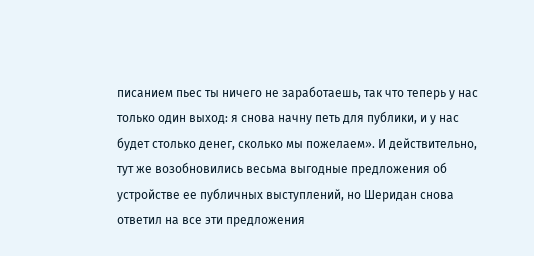писанием пьес ты ничего не заработаешь, так что теперь у нас только один выход: я снова начну петь для публики, и у нас будет столько денег, сколько мы пожелаем». И действительно, тут же возобновились весьма выгодные предложения об устройстве ее публичных выступлений, но Шеридан снова ответил на все эти предложения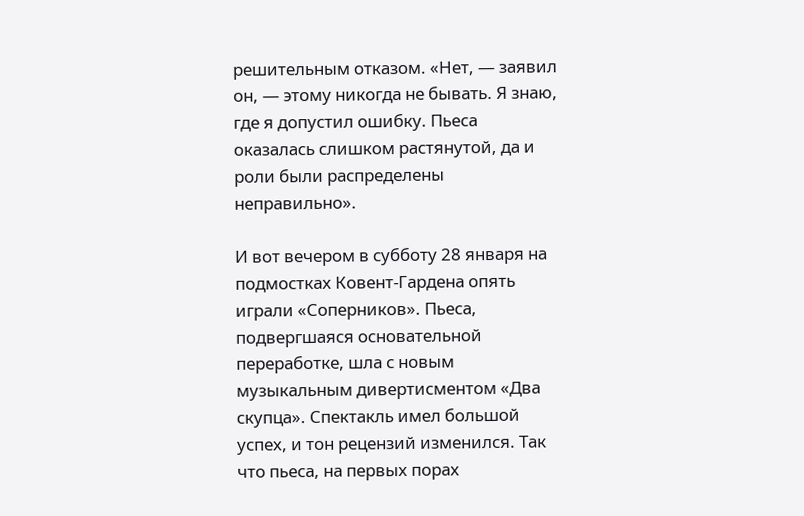решительным отказом. «Нет, — заявил он, — этому никогда не бывать. Я знаю, где я допустил ошибку. Пьеса оказалась слишком растянутой, да и роли были распределены неправильно».

И вот вечером в субботу 28 января на подмостках Ковент-Гардена опять играли «Соперников». Пьеса, подвергшаяся основательной переработке, шла с новым музыкальным дивертисментом «Два скупца». Спектакль имел большой успех, и тон рецензий изменился. Так что пьеса, на первых порах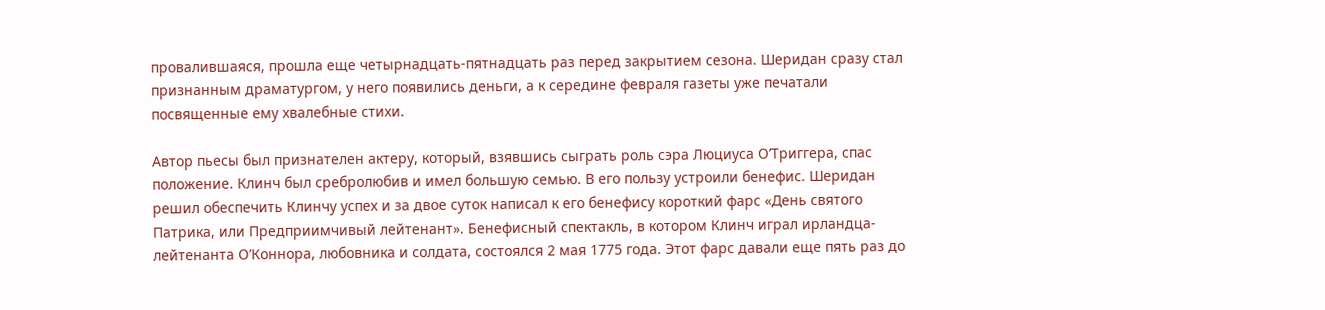провалившаяся, прошла еще четырнадцать-пятнадцать раз перед закрытием сезона. Шеридан сразу стал признанным драматургом, у него появились деньги, а к середине февраля газеты уже печатали посвященные ему хвалебные стихи.

Автор пьесы был признателен актеру, который, взявшись сыграть роль сэра Люциуса О’Триггера, спас положение. Клинч был сребролюбив и имел большую семью. В его пользу устроили бенефис. Шеридан решил обеспечить Клинчу успех и за двое суток написал к его бенефису короткий фарс «День святого Патрика, или Предприимчивый лейтенант». Бенефисный спектакль, в котором Клинч играл ирландца-лейтенанта О’Коннора, любовника и солдата, состоялся 2 мая 1775 года. Этот фарс давали еще пять раз до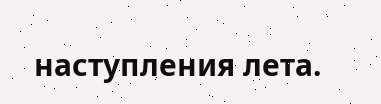наступления лета.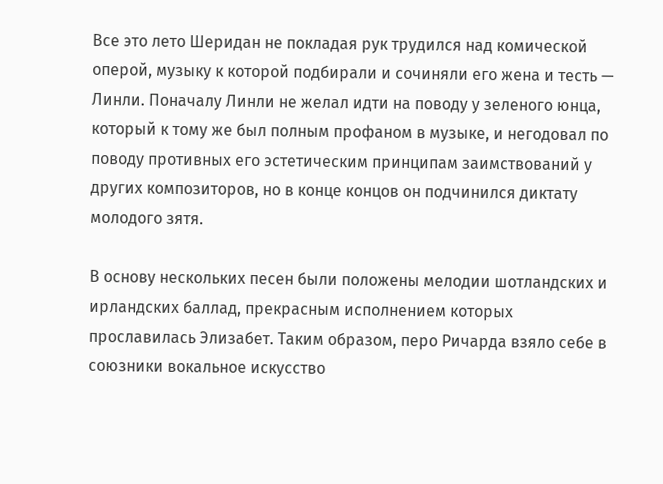Все это лето Шеридан не покладая рук трудился над комической оперой, музыку к которой подбирали и сочиняли его жена и тесть — Линли. Поначалу Линли не желал идти на поводу у зеленого юнца, который к тому же был полным профаном в музыке, и негодовал по поводу противных его эстетическим принципам заимствований у других композиторов, но в конце концов он подчинился диктату молодого зятя.

В основу нескольких песен были положены мелодии шотландских и ирландских баллад, прекрасным исполнением которых прославилась Элизабет. Таким образом, перо Ричарда взяло себе в союзники вокальное искусство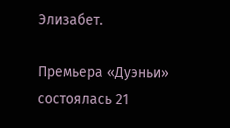Элизабет.

Премьера «Дуэньи» состоялась 21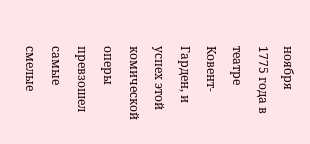ноября 1775 года в театре Ковент-Гарден, и успех этой комической оперы превзошел самые смелые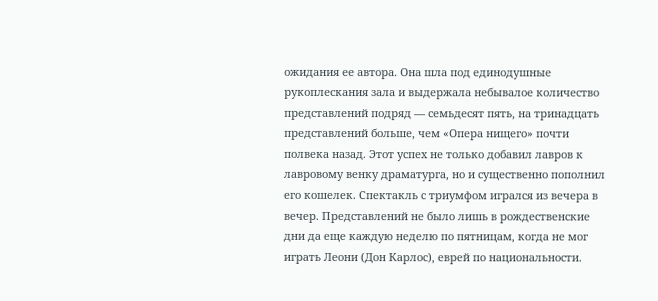ожидания ее автора. Она шла под единодушные рукоплескания зала и выдержала небывалое количество представлений подряд — семьдесят пять, на тринадцать представлений больше, чем «Опера нищего» почти полвека назад. Этот успех не только добавил лавров к лавровому венку драматурга, но и существенно пополнил его кошелек. Спектакль с триумфом игрался из вечера в вечер. Представлений не было лишь в рождественские дни да еще каждую неделю по пятницам, когда не мог играть Леони (Дон Карлос), еврей по национальности.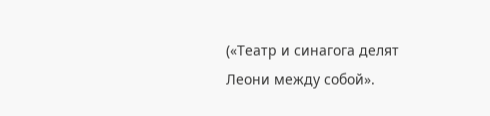(«Театр и синагога делят Леони между собой».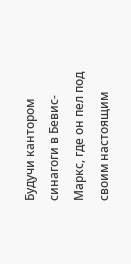Будучи кантором синагоги в Бевис-Маркс, где он пел под своим настоящим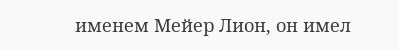именем Мейер Лион, он имел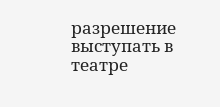разрешение выступать в театре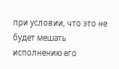при условии, что это не будет мешать исполнению его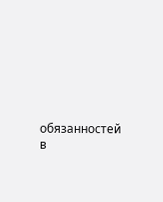обязанностей в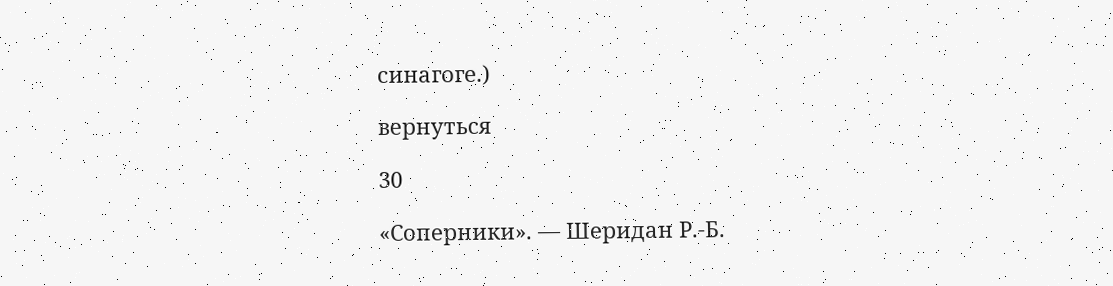синагоге.)

вернуться

30

«Соперники». — Шеридан Р.-Б.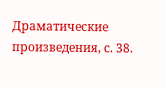Драматические произведения, с. 38.